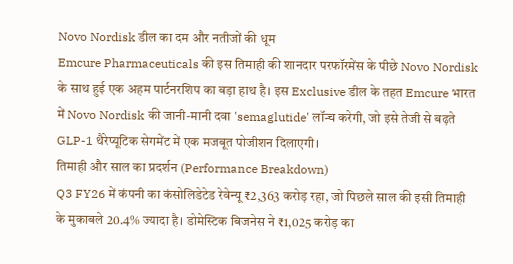Novo Nordisk डील का दम और नतीजों की धूम
Emcure Pharmaceuticals की इस तिमाही की शानदार परफॉरमेंस के पीछे Novo Nordisk के साथ हुई एक अहम पार्टनरशिप का बड़ा हाथ है। इस Exclusive डील के तहत Emcure भारत में Novo Nordisk की जानी-मानी दवा 'semaglutide' लॉन्च करेगी, जो इसे तेजी से बढ़ते GLP-1 थैरेप्यूटिक सेगमेंट में एक मजबूत पोजीशन दिलाएगी।
तिमाही और साल का प्रदर्शन (Performance Breakdown)
Q3 FY26 में कंपनी का कंसोलिडेटेड रेवेन्यू ₹2,363 करोड़ रहा, जो पिछले साल की इसी तिमाही के मुकाबले 20.4% ज्यादा है। डोमेस्टिक बिजनेस ने ₹1,025 करोड़ का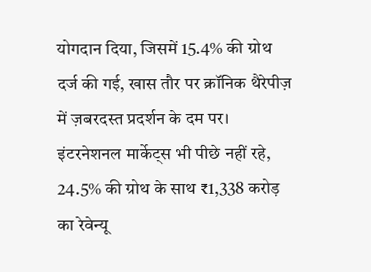योगदान दिया, जिसमें 15.4% की ग्रोथ दर्ज की गई, खास तौर पर क्रॉनिक थैरेपीज़ में ज़बरदस्त प्रदर्शन के दम पर। इंटरनेशनल मार्केट्स भी पीछे नहीं रहे, 24.5% की ग्रोथ के साथ ₹1,338 करोड़ का रेवेन्यू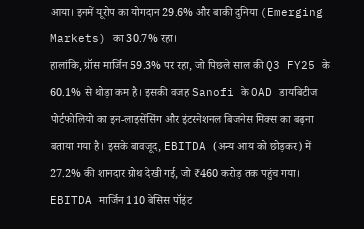आया। इनमें यूरोप का योगदान 29.6% और बाकी दुनिया (Emerging Markets) का 30.7% रहा।
हालांकि, ग्रॉस मार्जिन 59.3% पर रहा, जो पिछले साल की Q3 FY25 के 60.1% से थोड़ा कम है। इसकी वजह Sanofi के OAD डायबिटीज पोर्टफोलियो का इन-लाइसेंसिंग और इंटरनेशनल बिजनेस मिक्स का बढ़ना बताया गया है। इसके बावजूद, EBITDA (अन्य आय को छोड़कर) में 27.2% की शानदार ग्रोथ देखी गई, जो ₹460 करोड़ तक पहुंच गया। EBITDA मार्जिन 110 बेसिस पॉइंट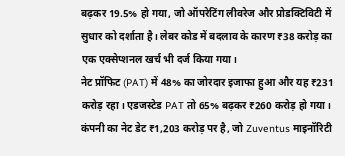बढ़कर 19.5% हो गया, जो ऑपरेटिंग लीवरेज और प्रोडक्टिविटी में सुधार को दर्शाता है। लेबर कोड में बदलाव के कारण ₹38 करोड़ का एक एक्सेप्शनल खर्च भी दर्ज किया गया।
नेट प्रॉफिट (PAT) में 48% का जोरदार इजाफा हुआ और यह ₹231 करोड़ रहा। एडजस्टेड PAT तो 65% बढ़कर ₹260 करोड़ हो गया। कंपनी का नेट डेट ₹1,203 करोड़ पर है, जो Zuventus माइनॉरिटी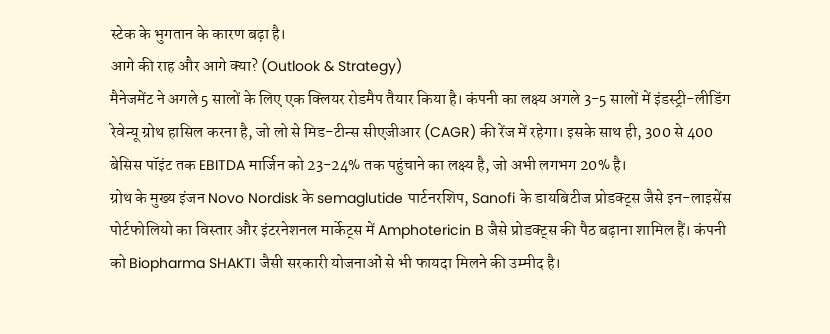स्टेक के भुगतान के कारण बढ़ा है।
आगे की राह और आगे क्या? (Outlook & Strategy)
मैनेजमेंट ने अगले 5 सालों के लिए एक क्लियर रोडमैप तैयार किया है। कंपनी का लक्ष्य अगले 3-5 सालों में इंडस्ट्री-लीडिंग रेवेन्यू ग्रोथ हासिल करना है, जो लो से मिड-टीन्स सीएजीआर (CAGR) की रेंज में रहेगा। इसके साथ ही, 300 से 400 बेसिस पॉइंट तक EBITDA मार्जिन को 23-24% तक पहुंचाने का लक्ष्य है, जो अभी लगभग 20% है।
ग्रोथ के मुख्य इंजन Novo Nordisk के semaglutide पार्टनरशिप, Sanofi के डायबिटीज प्रोडक्ट्स जैसे इन-लाइसेंस पोर्टफोलियो का विस्तार और इंटरनेशनल मार्केट्स में Amphotericin B जैसे प्रोडक्ट्स की पैठ बढ़ाना शामिल हैं। कंपनी को Biopharma SHAKTI जैसी सरकारी योजनाओं से भी फायदा मिलने की उम्मीद है।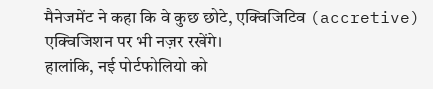मैनेजमेंट ने कहा कि वे कुछ छोटे, एक्विजिटिव (accretive) एक्विजिशन पर भी नज़र रखेंगे।
हालांकि, नई पोर्टफोलियो को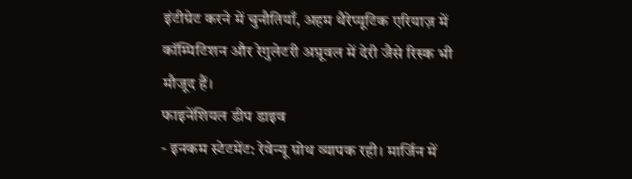इंटीग्रेट करने में चुनौतियाँ, अहम थैरेप्यूटिक एरियाज़ में कॉम्पिटिशन और रेगुलेटरी अप्रूवल में देरी जैसे रिस्क भी मौजूद हैं।
फाइनेंशियल डीप डाइव
- इनकम स्टेटमेंट: रेवेन्यू ग्रोथ व्यापक रही। मार्जिन में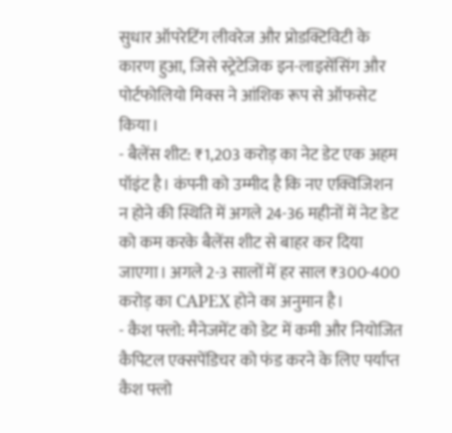सुधार ऑपरेटिंग लीवरेज और प्रोडक्टिविटी के कारण हुआ, जिसे स्ट्रेटेजिक इन-लाइसेंसिंग और पोर्टफोलियो मिक्स ने आंशिक रूप से ऑफसेट किया।
- बैलेंस शीट: ₹1,203 करोड़ का नेट डेट एक अहम पॉइंट है। कंपनी को उम्मीद है कि नए एक्विजिशन न होने की स्थिति में अगले 24-36 महीनों में नेट डेट को कम करके बैलेंस शीट से बाहर कर दिया जाएगा। अगले 2-3 सालों में हर साल ₹300-400 करोड़ का CAPEX होने का अनुमान है।
- कैश फ्लो: मैनेजमेंट को डेट में कमी और नियोजित कैपिटल एक्सपेंडिचर को फंड करने के लिए पर्याप्त कैश फ्लो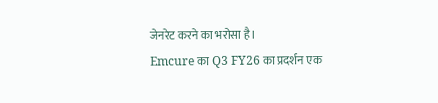जेनरेट करने का भरोसा है।
Emcure का Q3 FY26 का प्रदर्शन एक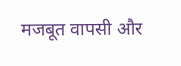मजबूत वापसी और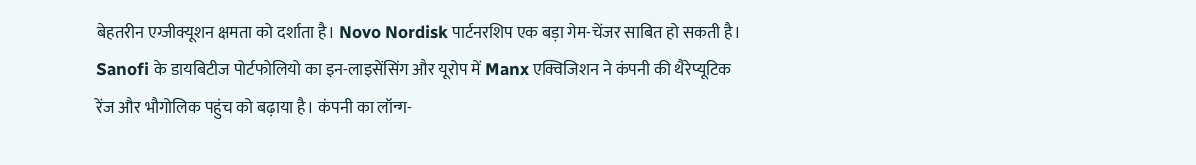बेहतरीन एग्जीक्यूशन क्षमता को दर्शाता है। Novo Nordisk पार्टनरशिप एक बड़ा गेम-चेंजर साबित हो सकती है। Sanofi के डायबिटीज पोर्टफोलियो का इन-लाइसेंसिंग और यूरोप में Manx एक्विजिशन ने कंपनी की थैरेप्यूटिक रेंज और भौगोलिक पहुंच को बढ़ाया है। कंपनी का लॉन्ग-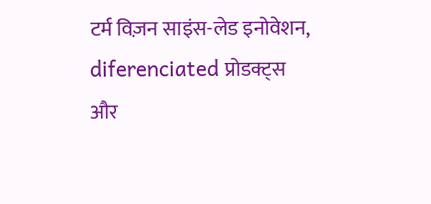टर्म विज़न साइंस-लेड इनोवेशन, diferenciated प्रोडक्ट्स और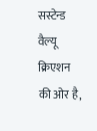सस्टेन्ड वैल्यू क्रिएशन की ओर है,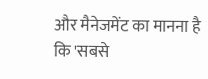और मैनेजमेंट का मानना है कि 'सबसे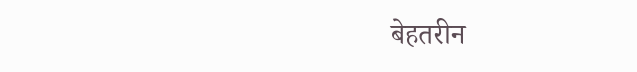बेहतरीन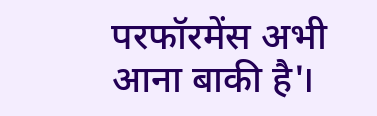परफॉरमेंस अभी आना बाकी है'।